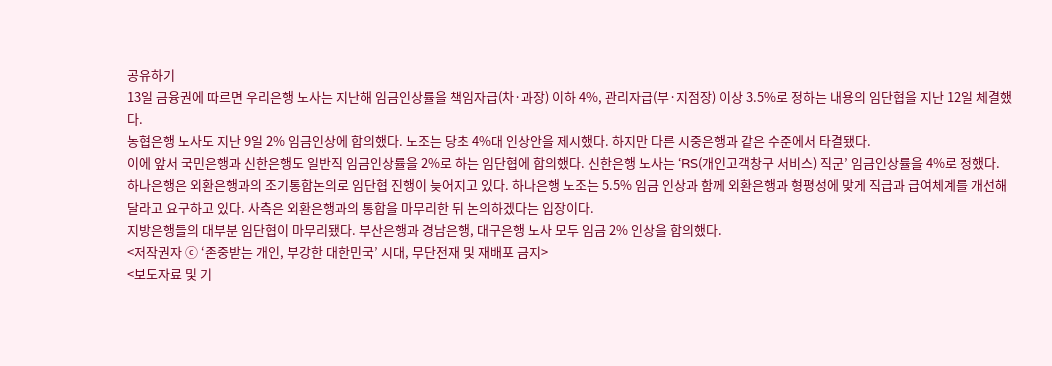공유하기
13일 금융권에 따르면 우리은행 노사는 지난해 임금인상률을 책임자급(차·과장) 이하 4%, 관리자급(부·지점장) 이상 3.5%로 정하는 내용의 임단협을 지난 12일 체결했다.
농협은행 노사도 지난 9일 2% 임금인상에 합의했다. 노조는 당초 4%대 인상안을 제시했다. 하지만 다른 시중은행과 같은 수준에서 타결됐다.
이에 앞서 국민은행과 신한은행도 일반직 임금인상률을 2%로 하는 임단협에 합의했다. 신한은행 노사는 ‘RS(개인고객창구 서비스) 직군’ 임금인상률을 4%로 정했다.
하나은행은 외환은행과의 조기통합논의로 임단협 진행이 늦어지고 있다. 하나은행 노조는 5.5% 임금 인상과 함께 외환은행과 형평성에 맞게 직급과 급여체계를 개선해달라고 요구하고 있다. 사측은 외환은행과의 통합을 마무리한 뒤 논의하겠다는 입장이다.
지방은행들의 대부분 임단협이 마무리됐다. 부산은행과 경남은행, 대구은행 노사 모두 임금 2% 인상을 합의했다.
<저작권자 ⓒ ‘존중받는 개인, 부강한 대한민국’ 시대, 무단전재 및 재배포 금지>
<보도자료 및 기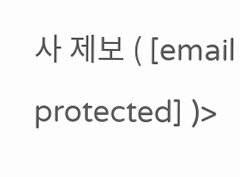사 제보 ( [email protected] )>